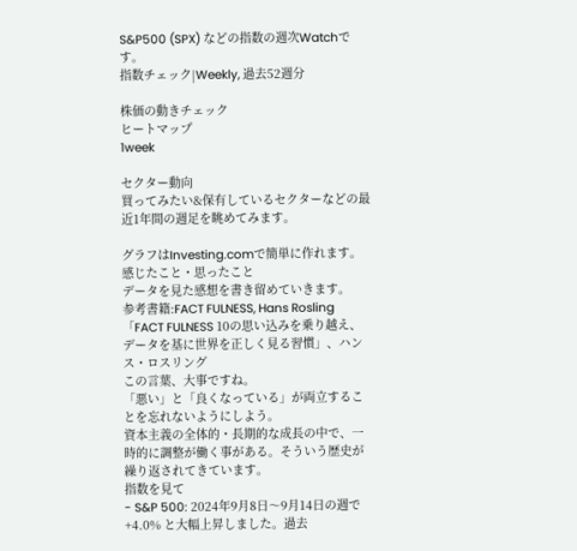S&P500 (SPX) などの指数の週次Watchです。
指数チェック|Weekly, 過去52週分

株価の動きチェック
ヒートマップ
1week

セクター動向
買ってみたい&保有しているセクターなどの最近1年間の週足を眺めてみます。

グラフはInvesting.comで簡単に作れます。
感じたこと・思ったこと
データを見た感想を書き留めていきます。
参考書籍:FACT FULNESS, Hans Rosling
「FACT FULNESS 10の思い込みを乗り越え、データを基に世界を正しく見る習慣」、ハンス・ロスリング
この言葉、大事ですね。
「悪い」と「良くなっている」が両立することを忘れないようにしよう。
資本主義の全体的・長期的な成長の中で、一時的に調整が働く事がある。そういう歴史が繰り返されてきています。
指数を見て
- S&P 500: 2024年9月8日〜9月14日の週で +4.0% と大幅上昇しました。過去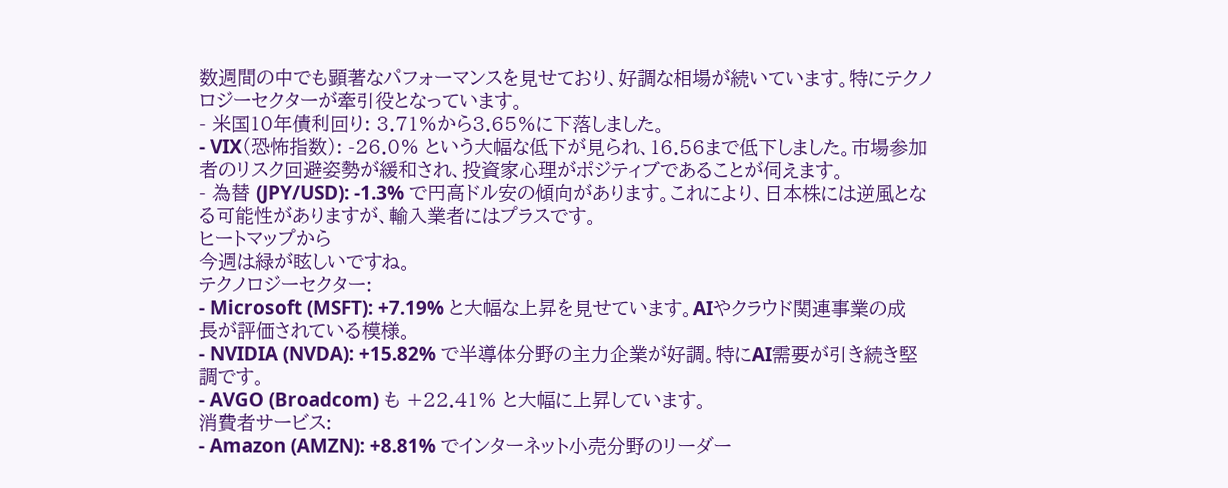数週間の中でも顕著なパフォーマンスを見せており、好調な相場が続いています。特にテクノロジーセクターが牽引役となっています。
- 米国10年債利回り: 3.71%から3.65%に下落しました。
- VIX(恐怖指数): -26.0% という大幅な低下が見られ、16.56まで低下しました。市場参加者のリスク回避姿勢が緩和され、投資家心理がポジティブであることが伺えます。
- 為替 (JPY/USD): -1.3% で円高ドル安の傾向があります。これにより、日本株には逆風となる可能性がありますが、輸入業者にはプラスです。
ヒートマップから
今週は緑が眩しいですね。
テクノロジーセクター:
- Microsoft (MSFT): +7.19% と大幅な上昇を見せています。AIやクラウド関連事業の成長が評価されている模様。
- NVIDIA (NVDA): +15.82% で半導体分野の主力企業が好調。特にAI需要が引き続き堅調です。
- AVGO (Broadcom) も +22.41% と大幅に上昇しています。
消費者サービス:
- Amazon (AMZN): +8.81% でインターネット小売分野のリーダー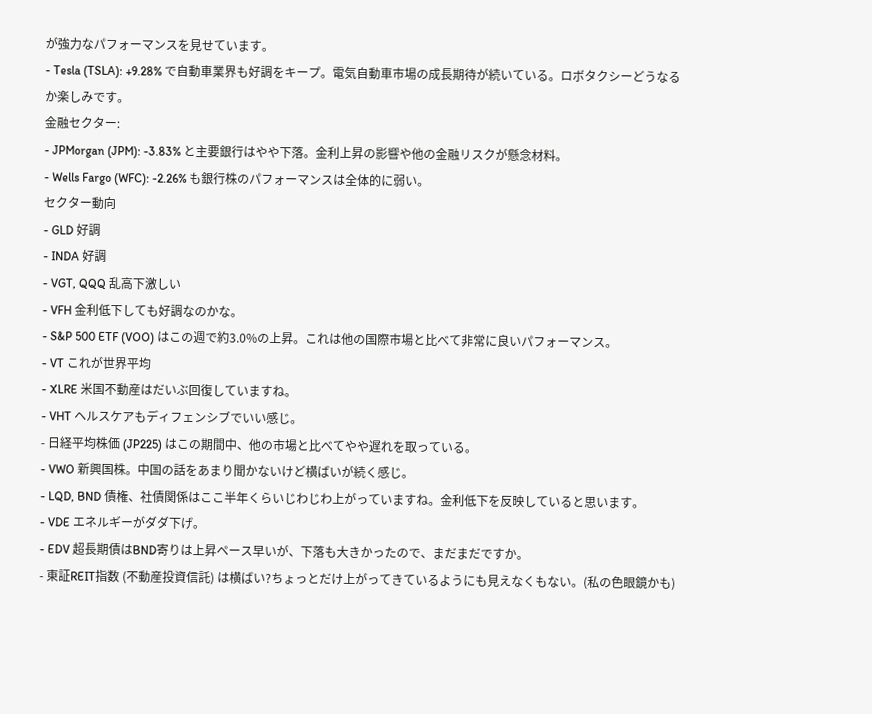が強力なパフォーマンスを見せています。
- Tesla (TSLA): +9.28% で自動車業界も好調をキープ。電気自動車市場の成長期待が続いている。ロボタクシーどうなるか楽しみです。
金融セクター:
- JPMorgan (JPM): -3.83% と主要銀行はやや下落。金利上昇の影響や他の金融リスクが懸念材料。
- Wells Fargo (WFC): -2.26% も銀行株のパフォーマンスは全体的に弱い。
セクター動向
- GLD 好調
- INDA 好調
- VGT, QQQ 乱高下激しい
- VFH 金利低下しても好調なのかな。
- S&P 500 ETF (VOO) はこの週で約3.0%の上昇。これは他の国際市場と比べて非常に良いパフォーマンス。
- VT これが世界平均
- XLRE 米国不動産はだいぶ回復していますね。
- VHT ヘルスケアもディフェンシブでいい感じ。
- 日経平均株価 (JP225) はこの期間中、他の市場と比べてやや遅れを取っている。
- VWO 新興国株。中国の話をあまり聞かないけど横ばいが続く感じ。
- LQD, BND 債権、社債関係はここ半年くらいじわじわ上がっていますね。金利低下を反映していると思います。
- VDE エネルギーがダダ下げ。
- EDV 超長期債はBND寄りは上昇ペース早いが、下落も大きかったので、まだまだですか。
- 東証REIT指数 (不動産投資信託) は横ばい?ちょっとだけ上がってきているようにも見えなくもない。(私の色眼鏡かも)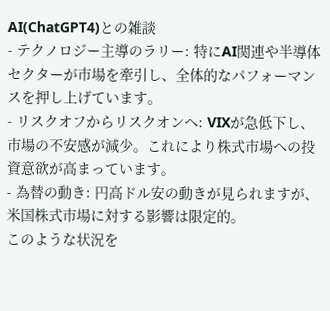AI(ChatGPT4)との雑談
- テクノロジー主導のラリー: 特にAI関連や半導体セクターが市場を牽引し、全体的なパフォーマンスを押し上げています。
- リスクオフからリスクオンへ: VIXが急低下し、市場の不安感が減少。これにより株式市場への投資意欲が高まっています。
- 為替の動き: 円高ドル安の動きが見られますが、米国株式市場に対する影響は限定的。
このような状況を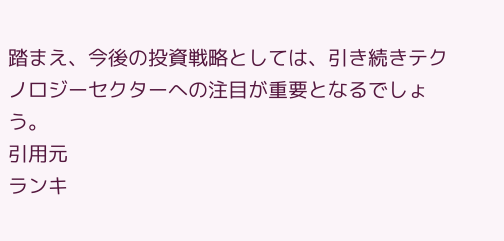踏まえ、今後の投資戦略としては、引き続きテクノロジーセクターへの注目が重要となるでしょう。
引用元
ランキ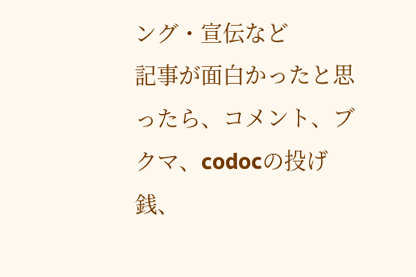ング・宣伝など
記事が面白かったと思ったら、コメント、ブクマ、codocの投げ銭、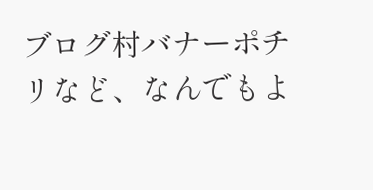ブログ村バナーポチリなど、なんでもよ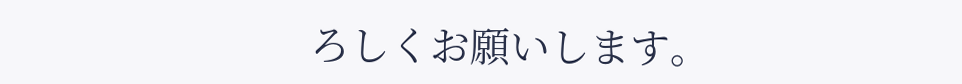ろしくお願いします。